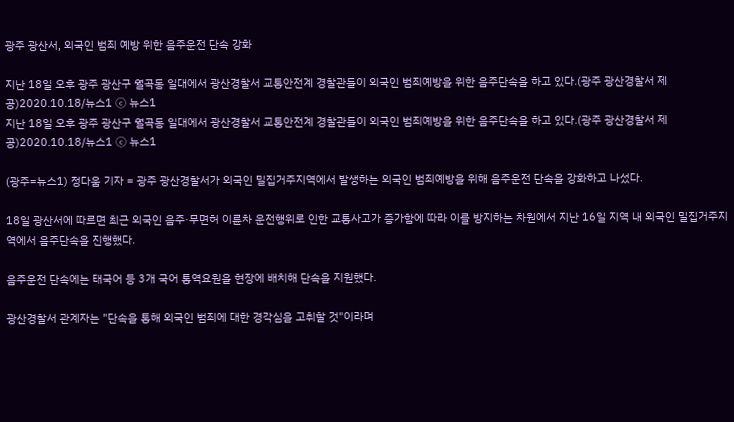광주 광산서, 외국인 범죄 예방 위한 음주운전 단속 강화

지난 18일 오후 광주 광산구 월곡동 일대에서 광산경찰서 교통안전계 경찰관들이 외국인 범죄예방을 위한 음주단속을 하고 있다.(광주 광산경찰서 제공)2020.10.18/뉴스1 ⓒ 뉴스1
지난 18일 오후 광주 광산구 월곡동 일대에서 광산경찰서 교통안전계 경찰관들이 외국인 범죄예방을 위한 음주단속을 하고 있다.(광주 광산경찰서 제공)2020.10.18/뉴스1 ⓒ 뉴스1

(광주=뉴스1) 정다움 기자 = 광주 광산경찰서가 외국인 밀집거주지역에서 발생하는 외국인 범죄예방을 위해 음주운전 단속을 강화하고 나섰다.

18일 광산서에 따르면 최근 외국인 음주·무면허 이륜차 운전행위로 인한 교통사고가 증가함에 따라 이를 방지하는 차원에서 지난 16일 지역 내 외국인 밀집거주지역에서 음주단속을 진행했다.

음주운전 단속에는 태국어 등 3개 국어 통역요원을 현장에 배치해 단속을 지원했다.

광산경찰서 관계자는 "단속을 통해 외국인 범죄에 대한 경각심을 고취할 것"이라며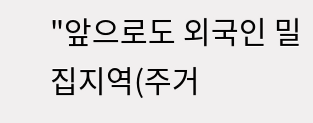"앞으로도 외국인 밀집지역(주거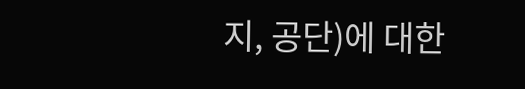지, 공단)에 대한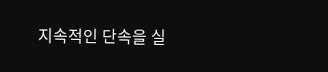지속적인 단속을 실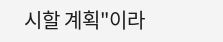시할 계획"이라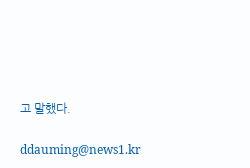고 말했다.

ddauming@news1.kr